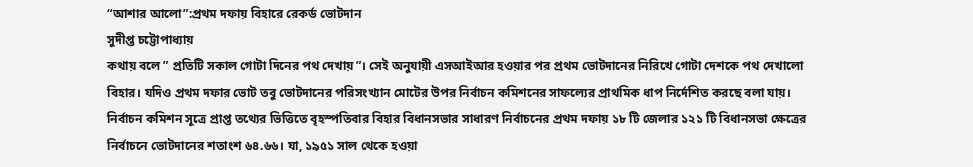“আশার আলো”:প্রথম দফায় বিহারে রেকর্ড ভোটদান
সুদীপ্ত চট্টোপাধ্যায়
কথায় বলে ” প্রতিটি সকাল গোটা দিনের পথ দেখায়”। সেই অনুযায়ী এসআইআর হওয়ার পর প্রথম ভোটদানের নিরিখে গোটা দেশকে পথ দেখালো বিহার। যদিও প্রথম দফার ভোট তবু ভোটদানের পরিসংখ্যান মোটের উপর নির্বাচন কমিশনের সাফল্যের প্রাথমিক ধাপ নির্দেশিত করছে বলা যায়।
নির্বাচন কমিশন সূত্রে প্রাপ্ত তথ্যের ভিত্তিতে বৃহস্পতিবার বিহার বিধানসভার সাধারণ নির্বাচনের প্রথম দফায় ১৮ টি জেলার ১২১ টি বিধানসভা ক্ষেত্রের নির্বাচনে ভোটদানের শতাংশ ৬৪.৬৬। যা, ১৯৫১ সাল থেকে হওয়া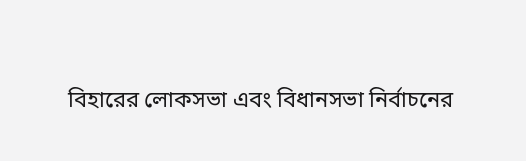বিহারের লোকসভা এবং বিধানসভা নির্বাচনের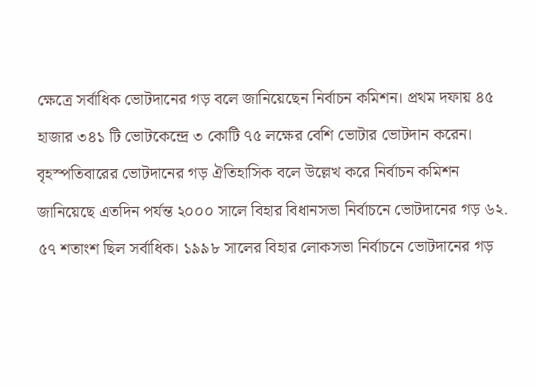ক্ষেত্রে সর্বাধিক ভোটদানের গড় বলে জানিয়েছেন নির্বাচন কমিশন। প্রথম দফায় ৪৫ হাজার ৩৪১ টি ভোটকেন্দ্রে ৩ কোটি ৭৫ লক্ষের বেশি ভোটার ভোটদান করেন। বৃহস্পতিবারের ভোটদানের গড় ঐতিহাসিক বলে উল্লেখ করে নির্বাচন কমিশন জানিয়েছে এতদিন পর্যন্ত ২০০০ সালে বিহার বিধানসভা নির্বাচনে ভোটদানের গড় ৬২. ৫৭ শতাংশ ছিল সর্বাধিক। ১৯৯৮ সালের বিহার লোকসভা নির্বাচনে ভোটদানের গড়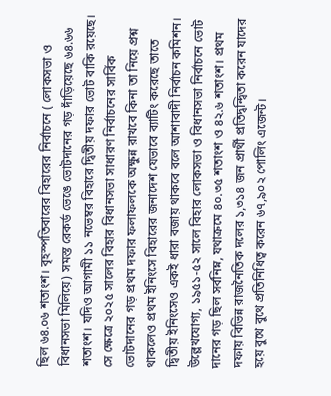ছিল ৬৪.০৬ শতাংশ। বৃহস্পতিবারের বিহারের নির্বাচনে ( লোকসভা ও বিধানসভা মিলিয়ে) সমস্ত রেকর্ড ভেঙে ভোটদানের গড় দাঁড়িয়েছে ৬৪.৬৬ শতাংশ। যদিও আগামী ১১ নভেম্বর বিহারে দ্বিতীয় দফার ভোট বাকি রয়েছে। সে ক্ষেত্রে ২০২৫ সালের বিহার বিধানসভা সাধারণ নির্বাচনের সার্বিক ভোটদানের গড় প্রথম দফার ফলাফলকে অক্ষুন্ন রাখবে কিনা তা নিয়ে প্রশ্ন থাকলেও প্রথম ইনিংসে বিহারের জনাদেশ যেভাবে ব্যাটিং করেছে তাতে দ্বিতীয় ইনিংসেও একই ধারা বজায় থাকবে বলে আশাবাদী নির্বাচন কমিশন। উল্লেখযোগ্য, ১৯৫১-৫২ সালে বিহার লোকসভা ও বিধানসভা নির্বাচনে ভোট দানের গড় ছিল সর্বনিম্ন, যথাক্রমে ৪০.৩৫ শতাংশ ও ৪২.৬ শতাংশ। প্রথম দফায় বিভিন্ন রাজনৈতিক দলের ১,৩১৪ জন প্রার্থী প্রতিদ্বন্দ্বিতা করেন যাদের হয়ে বুথে বুথে প্রতিনিধিত্ব করেন ৬৭,৯০২ পোলিং এজেন্ট।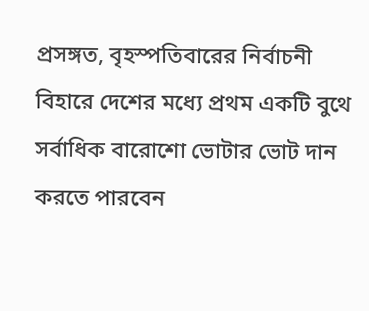প্রসঙ্গত, বৃহস্পতিবারের নির্বাচনী বিহারে দেশের মধ্যে প্রথম একটি বুথে সর্বাধিক বারোশো ভোটার ভোট দান করতে পারবেন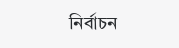নির্বাচন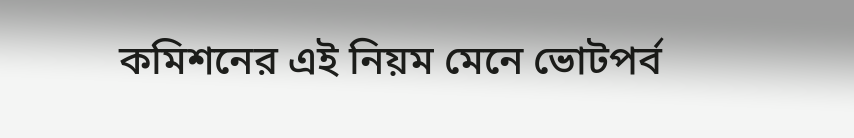কমিশনের এই নিয়ম মেনে ভোটপর্ব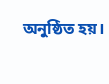অনুষ্ঠিত হয়।